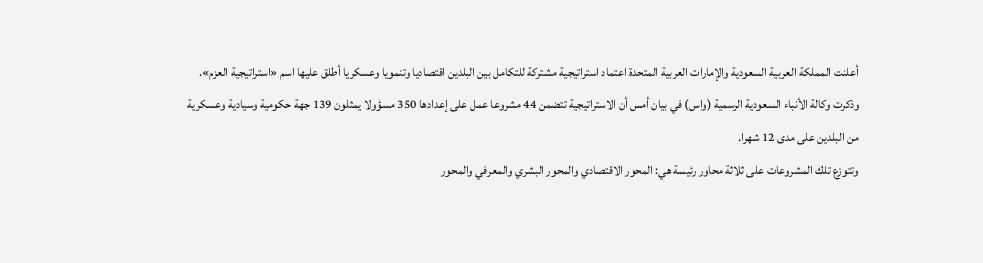أعلنت المملكة العربية السعودية والإمارات العربية المتحدة اعتماد استراتيجية مشتركة للتكامل بين البلدين اقتصاديا وتنمويا وعسكريا أطلق عليها اسم «استراتيجية العزم».
وذكرت وكالة الأنباء السعودية الرسمية (واس) في بيان أمس أن الاستراتيجية تتضمن 44 مشروعا عمل على إعدادها 350 مسؤولا يمثلون 139 جهة حكومية وسيادية وعسكرية من البلدين على مدى 12 شهرا.
وتتوزع تلك المشروعات على ثلاثة محاور رئيسة هي: المحور الاقتصادي والمحور البشري والمعرفي والمحور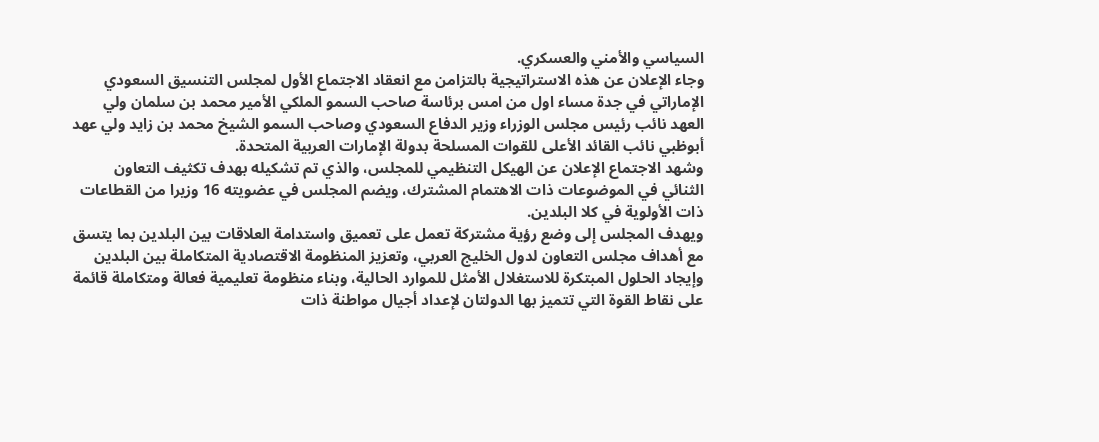السياسي والأمني والعسكري.
وجاء الإعلان عن هذه الاستراتيجية بالتزامن مع انعقاد الاجتماع الأول لمجلس التنسيق السعودي الإماراتي في جدة مساء اول من امس برئاسة صاحب السمو الملكي الأمير محمد بن سلمان ولي العهد نائب رئيس مجلس الوزراء وزير الدفاع السعودي وصاحب السمو الشيخ محمد بن زايد ولي عهد أبوظبي نائب القائد الأعلى للقوات المسلحة بدولة الإمارات العربية المتحدة.
وشهد الاجتماع الإعلان عن الهيكل التنظيمي للمجلس، والذي تم تشكيله بهدف تكثيف التعاون الثنائي في الموضوعات ذات الاهتمام المشترك، ويضم المجلس في عضويته 16 وزيرا من القطاعات ذات الأولوية في كلا البلدين.
ويهدف المجلس إلى وضع رؤية مشتركة تعمل على تعميق واستدامة العلاقات بين البلدين بما يتسق مع أهداف مجلس التعاون لدول الخليج العربي، وتعزيز المنظومة الاقتصادية المتكاملة بين البلدين وإيجاد الحلول المبتكرة للاستغلال الأمثل للموارد الحالية، وبناء منظومة تعليمية فعالة ومتكاملة قائمة على نقاط القوة التي تتميز بها الدولتان لإعداد أجيال مواطنة ذات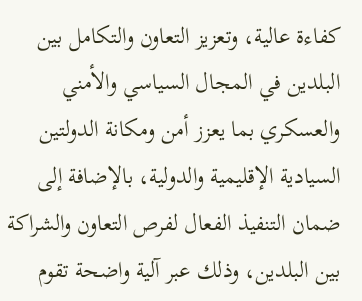كفاءة عالية، وتعزيز التعاون والتكامل بين البلدين في المجال السياسي والأمني والعسكري بما يعزز أمن ومكانة الدولتين السيادية الإقليمية والدولية، بالإضافة إلى ضمان التنفيذ الفعال لفرص التعاون والشراكة بين البلدين، وذلك عبر آلية واضحة تقوم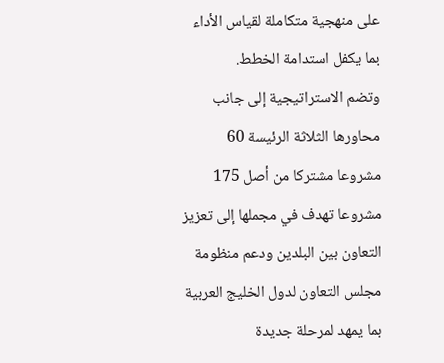على منهجية متكاملة لقياس الأداء بما يكفل استدامة الخطط.
وتضم الاستراتيجية إلى جانب محاورها الثلاثة الرئيسة 60 مشروعا مشتركا من أصل 175 مشروعا تهدف في مجملها إلى تعزيز التعاون بين البلدين ودعم منظومة مجلس التعاون لدول الخليج العربية بما يمهد لمرحلة جديدة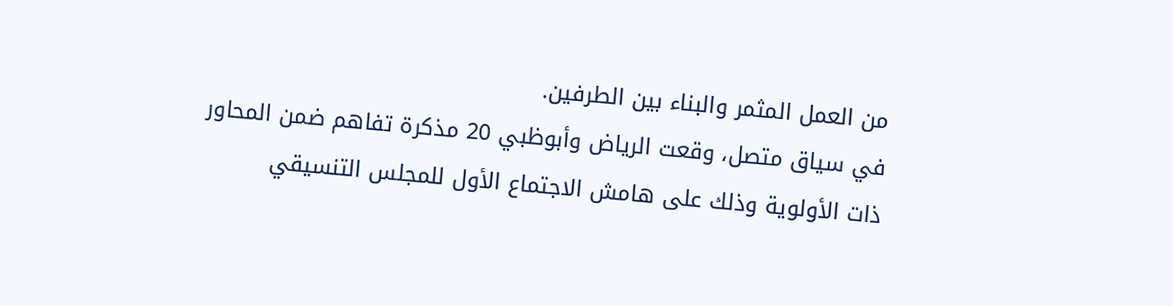من العمل المثمر والبناء بين الطرفين.
في سياق متصل، وقعت الرياض وأبوظبي 20 مذكرة تفاهم ضمن المحاور ذات الأولوية وذلك على هامش الاجتماع الأول للمجلس التنسيقي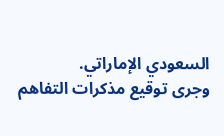السعودي الإماراتي.
وجرى توقيع مذكرات التفاهم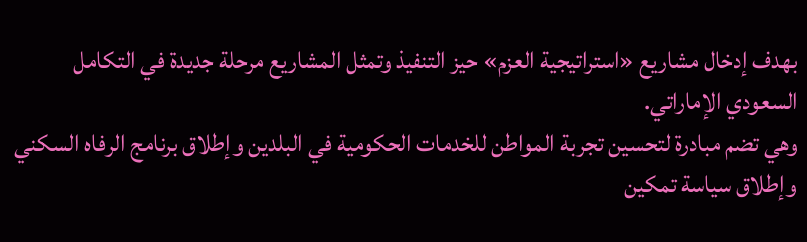بهدف إدخال مشاريع «استراتيجية العزم» حيز التنفيذ وتمثل المشاريع مرحلة جديدة في التكامل السعودي الإماراتي.
وهي تضم مبادرة لتحسين تجربة المواطن للخدمات الحكومية في البلدين وإطلاق برنامج الرفاه السكني وإطلاق سياسة تمكين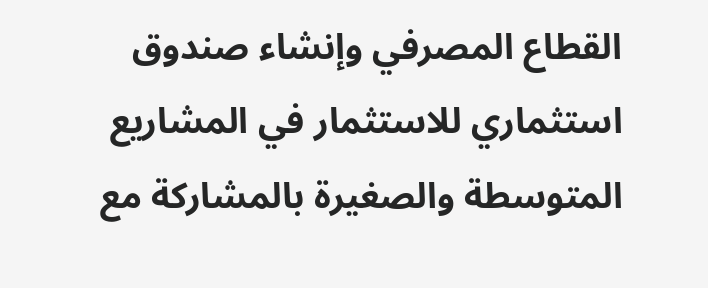القطاع المصرفي وإنشاء صندوق استثماري للاستثمار في المشاريع المتوسطة والصغيرة بالمشاركة مع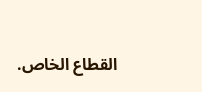القطاع الخاص.